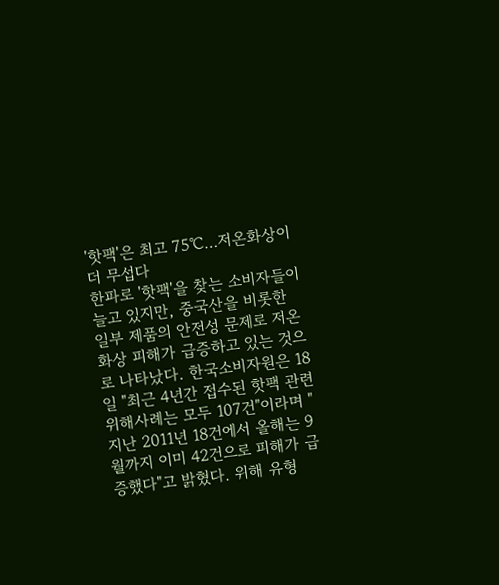'핫팩'은 최고 75℃…저온화상이 더 무섭다
한파로 '핫팩'을 찾는 소비자들이 늘고 있지만, 중국산을 비롯한 일부 제품의 안전성 문제로 저온 화상 피해가 급증하고 있는 것으로 나타났다. 한국소비자원은 18일 "최근 4년간 접수된 핫팩 관련 위해사례는 모두 107건"이라며 "지난 2011년 18건에서 올해는 9월까지 이미 42건으로 피해가 급증했다"고 밝혔다. 위해 유형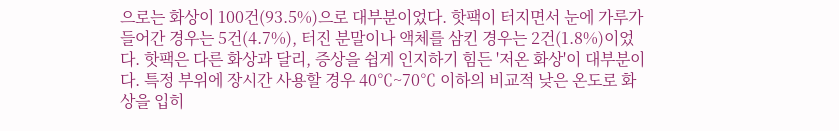으로는 화상이 100건(93.5%)으로 대부분이었다. 핫팩이 터지면서 눈에 가루가 들어간 경우는 5건(4.7%), 터진 분말이나 액체를 삼킨 경우는 2건(1.8%)이었다. 핫팩은 다른 화상과 달리, 증상을 쉽게 인지하기 힘든 '저온 화상'이 대부분이다. 특정 부위에 장시간 사용할 경우 40℃~70℃ 이하의 비교적 낮은 온도로 화상을 입히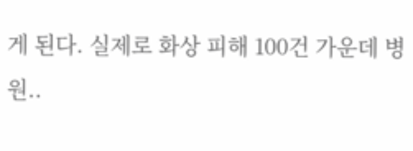게 된다. 실제로 화상 피해 100건 가운데 병원..